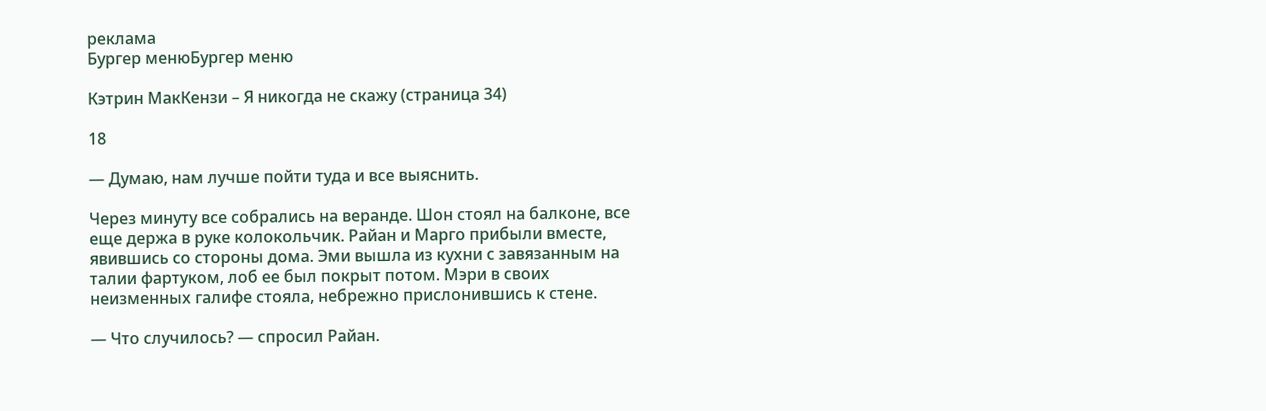реклама
Бургер менюБургер меню

Кэтрин МакКензи – Я никогда не скажу (страница 34)

18

— Думаю, нам лучше пойти туда и все выяснить.

Через минуту все собрались на веранде. Шон стоял на балконе, все еще держа в руке колокольчик. Райан и Марго прибыли вместе, явившись со стороны дома. Эми вышла из кухни с завязанным на талии фартуком, лоб ее был покрыт потом. Мэри в своих неизменных галифе стояла, небрежно прислонившись к стене.

— Что случилось? — спросил Райан.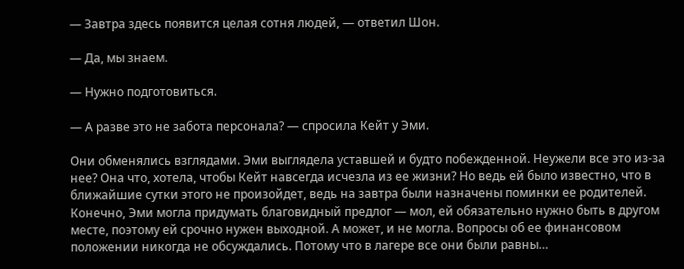— Завтра здесь появится целая сотня людей, — ответил Шон.

— Да, мы знаем.

— Нужно подготовиться.

— А разве это не забота персонала? — спросила Кейт у Эми.

Они обменялись взглядами. Эми выглядела уставшей и будто побежденной. Неужели все это из-за нее? Она что, хотела, чтобы Кейт навсегда исчезла из ее жизни? Но ведь ей было известно, что в ближайшие сутки этого не произойдет, ведь на завтра были назначены поминки ее родителей. Конечно, Эми могла придумать благовидный предлог — мол, ей обязательно нужно быть в другом месте, поэтому ей срочно нужен выходной. А может, и не могла. Вопросы об ее финансовом положении никогда не обсуждались. Потому что в лагере все они были равны…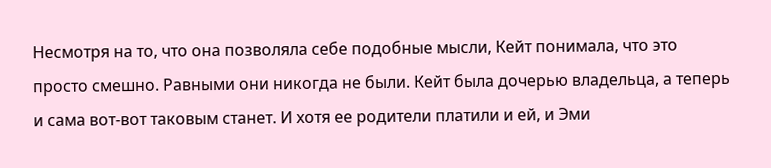Несмотря на то, что она позволяла себе подобные мысли, Кейт понимала, что это просто смешно. Равными они никогда не были. Кейт была дочерью владельца, а теперь и сама вот-вот таковым станет. И хотя ее родители платили и ей, и Эми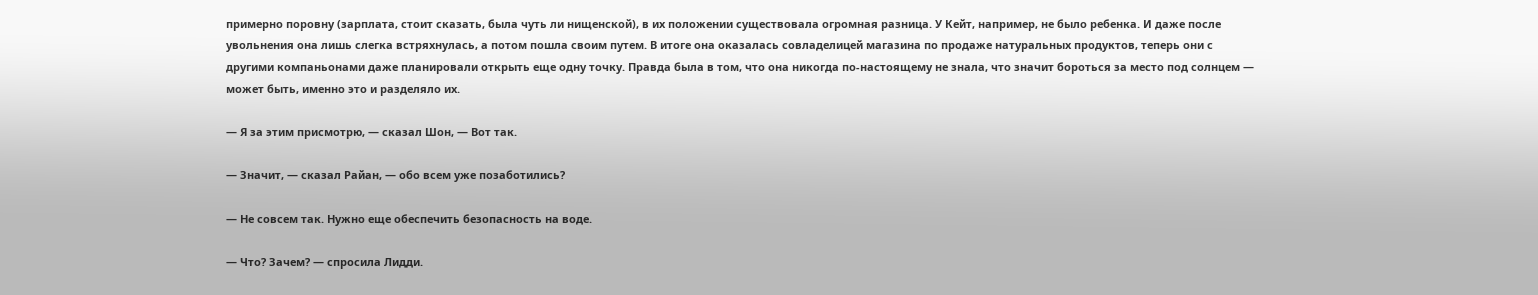примерно поровну (зарплата, стоит сказать, была чуть ли нищенской), в их положении существовала огромная разница. У Кейт, например, не было ребенка. И даже после увольнения она лишь слегка встряхнулась, а потом пошла своим путем. В итоге она оказалась совладелицей магазина по продаже натуральных продуктов, теперь они с другими компаньонами даже планировали открыть еще одну точку. Правда была в том, что она никогда по-настоящему не знала, что значит бороться за место под солнцем — может быть, именно это и разделяло их.

— Я за этим присмотрю, — сказал Шон, — Вот так.

— Значит, — сказал Райан, — обо всем уже позаботились?

— Не совсем так. Нужно еще обеспечить безопасность на воде.

— Что? Зачем? — спросила Лидди.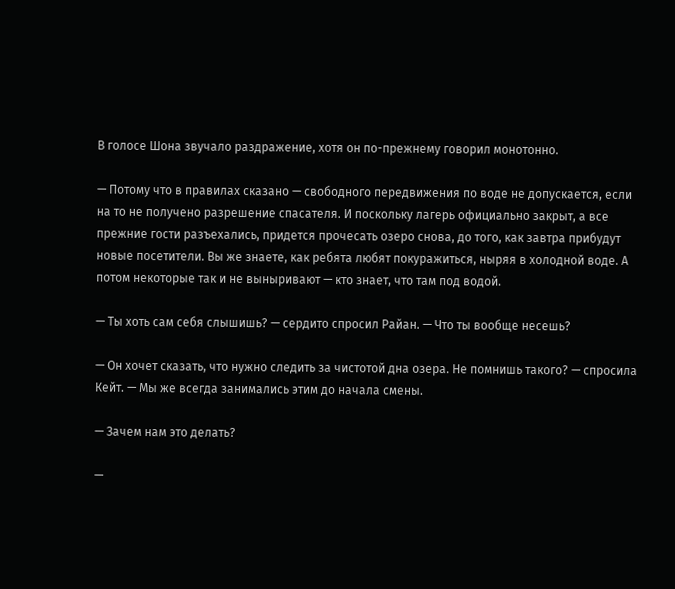В голосе Шона звучало раздражение, хотя он по-прежнему говорил монотонно.

— Потому что в правилах сказано — свободного передвижения по воде не допускается, если на то не получено разрешение спасателя. И поскольку лагерь официально закрыт, а все прежние гости разъехались, придется прочесать озеро снова, до того, как завтра прибудут новые посетители. Вы же знаете, как ребята любят покуражиться, ныряя в холодной воде. А потом некоторые так и не выныривают — кто знает, что там под водой.

— Ты хоть сам себя слышишь? — сердито спросил Райан. — Что ты вообще несешь?

— Он хочет сказать, что нужно следить за чистотой дна озера. Не помнишь такого? — спросила Кейт. — Мы же всегда занимались этим до начала смены.

— Зачем нам это делать?

—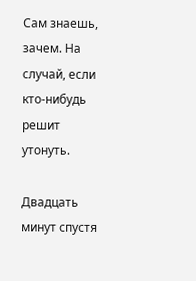Сам знаешь, зачем. На случай, если кто-нибудь решит утонуть.

Двадцать минут спустя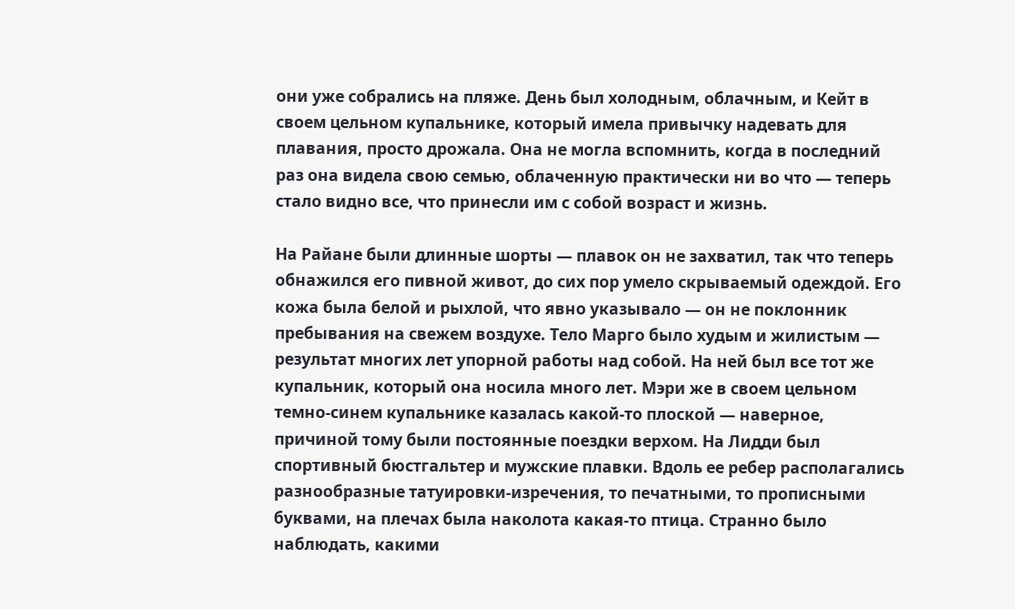они уже собрались на пляже. День был холодным, облачным, и Кейт в своем цельном купальнике, который имела привычку надевать для плавания, просто дрожала. Она не могла вспомнить, когда в последний раз она видела свою семью, облаченную практически ни во что — теперь стало видно все, что принесли им с собой возраст и жизнь.

На Райане были длинные шорты — плавок он не захватил, так что теперь обнажился его пивной живот, до сих пор умело скрываемый одеждой. Его кожа была белой и рыхлой, что явно указывало — он не поклонник пребывания на свежем воздухе. Тело Марго было худым и жилистым — результат многих лет упорной работы над собой. На ней был все тот же купальник, который она носила много лет. Мэри же в своем цельном темно-синем купальнике казалась какой-то плоской — наверное, причиной тому были постоянные поездки верхом. На Лидди был спортивный бюстгальтер и мужские плавки. Вдоль ее ребер располагались разнообразные татуировки-изречения, то печатными, то прописными буквами, на плечах была наколота какая-то птица. Странно было наблюдать, какими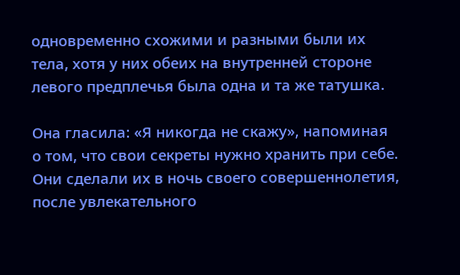одновременно схожими и разными были их тела, хотя у них обеих на внутренней стороне левого предплечья была одна и та же татушка.

Она гласила: «Я никогда не скажу», напоминая о том, что свои секреты нужно хранить при себе. Они сделали их в ночь своего совершеннолетия, после увлекательного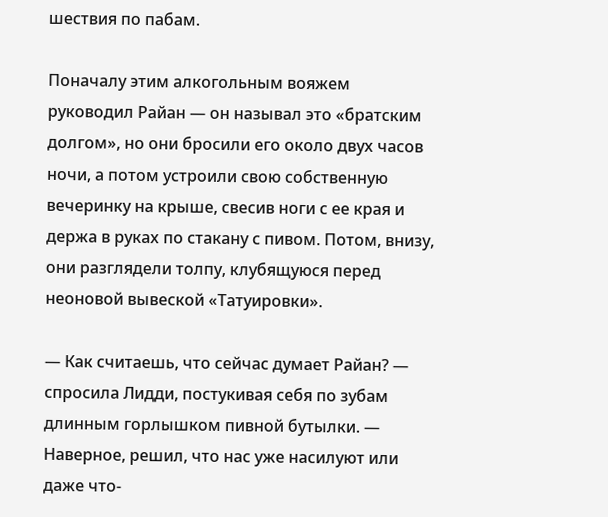шествия по пабам.

Поначалу этим алкогольным вояжем руководил Райан — он называл это «братским долгом», но они бросили его около двух часов ночи, а потом устроили свою собственную вечеринку на крыше, свесив ноги с ее края и держа в руках по стакану с пивом. Потом, внизу, они разглядели толпу, клубящуюся перед неоновой вывеской «Татуировки».

— Как считаешь, что сейчас думает Райан? — спросила Лидди, постукивая себя по зубам длинным горлышком пивной бутылки. — Наверное, решил, что нас уже насилуют или даже что-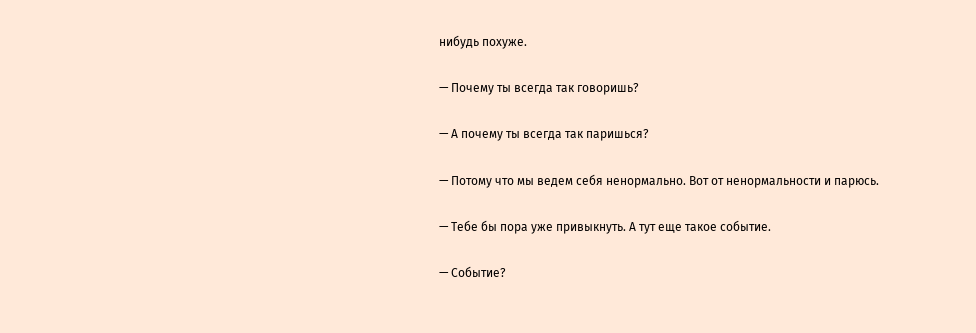нибудь похуже.

— Почему ты всегда так говоришь?

— А почему ты всегда так паришься?

— Потому что мы ведем себя ненормально. Вот от ненормальности и парюсь.

— Тебе бы пора уже привыкнуть. А тут еще такое событие.

— Событие?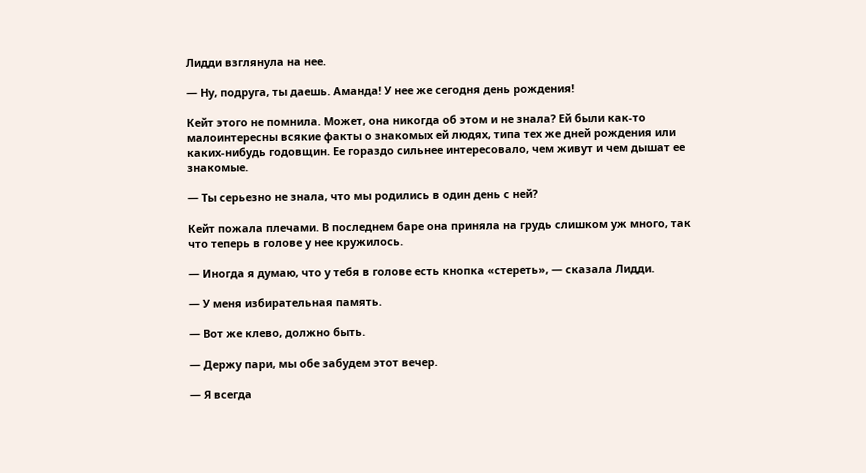Лидди взглянула на нее.

— Ну, подруга, ты даешь. Аманда! У нее же сегодня день рождения!

Кейт этого не помнила. Может, она никогда об этом и не знала? Ей были как-то малоинтересны всякие факты о знакомых ей людях, типа тех же дней рождения или каких-нибудь годовщин. Ее гораздо сильнее интересовало, чем живут и чем дышат ее знакомые.

— Ты серьезно не знала, что мы родились в один день с ней?

Кейт пожала плечами. В последнем баре она приняла на грудь слишком уж много, так что теперь в голове у нее кружилось.

— Иногда я думаю, что у тебя в голове есть кнопка «стереть», — сказала Лидди.

— У меня избирательная память.

— Вот же клево, должно быть.

— Держу пари, мы обе забудем этот вечер.

— Я всегда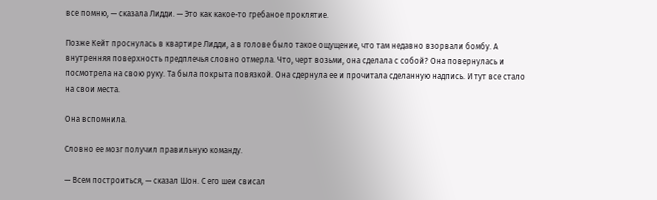все помню, — сказала Лидди. — Это как какое-то гребаное проклятие.

Позже Кейт проснулась в квартире Лидди, а в голове было такое ощущение, что там недавно взорвали бомбу. А внутренняя поверхность предплечья словно отмерла. Что, черт возьми, она сделала с собой? Она повернулась и посмотрела на свою руку. Та была покрыта повязкой. Она сдернула ее и прочитала сделанную надпись. И тут все стало на свои места.

Она вспомнила.

Словно ее мозг получил правильную команду.

— Всем построиться, — сказал Шон. С его шеи свисал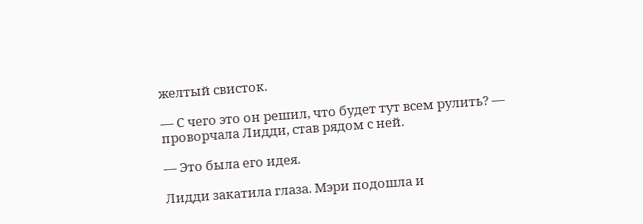желтый свисток.

— С чего это он решил, что будет тут всем рулить? — проворчала Лидди, став рядом с ней.

— Это была его идея.

Лидди закатила глаза. Мэри подошла и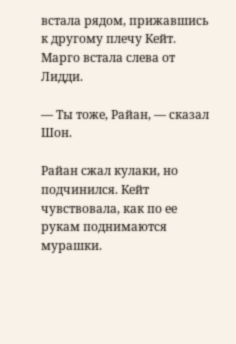встала рядом, прижавшись к другому плечу Кейт. Марго встала слева от Лидди.

— Ты тоже, Райан, — сказал Шон.

Райан сжал кулаки, но подчинился. Кейт чувствовала, как по ее рукам поднимаются мурашки.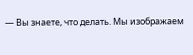— Вы знаете, что делать. Мы изображаем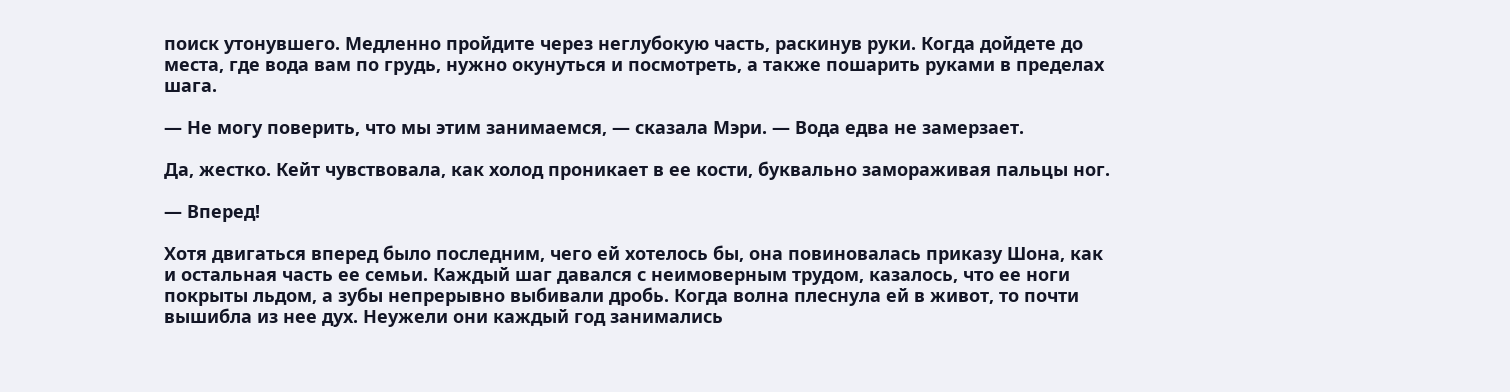поиск утонувшего. Медленно пройдите через неглубокую часть, раскинув руки. Когда дойдете до места, где вода вам по грудь, нужно окунуться и посмотреть, а также пошарить руками в пределах шага.

— Не могу поверить, что мы этим занимаемся, — сказала Мэри. — Вода едва не замерзает.

Да, жестко. Кейт чувствовала, как холод проникает в ее кости, буквально замораживая пальцы ног.

— Вперед!

Хотя двигаться вперед было последним, чего ей хотелось бы, она повиновалась приказу Шона, как и остальная часть ее семьи. Каждый шаг давался с неимоверным трудом, казалось, что ее ноги покрыты льдом, а зубы непрерывно выбивали дробь. Когда волна плеснула ей в живот, то почти вышибла из нее дух. Неужели они каждый год занимались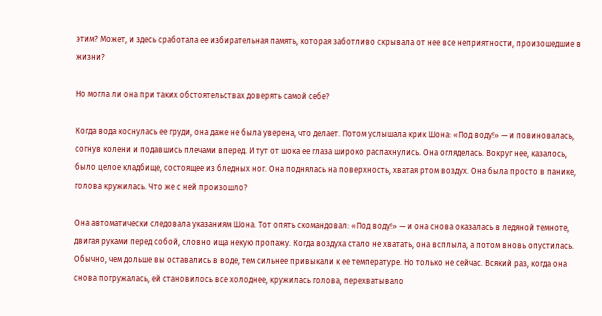этим? Может, и здесь сработала ее избирательная память, которая заботливо скрывала от нее все неприятности, произошедшие в жизни?

Но могла ли она при таких обстоятельствах доверять самой себе?

Когда вода коснулась ее груди, она даже не была уверена, что делает. Потом услышала крик Шона: «Под воду!» — и повиновалась, согнув колени и подавшись плечами вперед. И тут от шока ее глаза широко распахнулись. Она огляделась. Вокруг нее, казалось, было целое кладбище, состоящее из бледных ног. Она поднялась на поверхность, хватая ртом воздух. Она была просто в панике, голова кружилась. Что же с ней произошло?

Она автоматически следовала указаниям Шона. Тот опять скомандовал: «Под воду!» — и она снова оказалась в ледяной темноте, двигая руками перед собой, словно ища некую пропажу. Когда воздуха стало не хватать, она всплыла, а потом вновь опустилась. Обычно, чем дольше вы оставались в воде, тем сильнее привыкали к ее температуре. Но только не сейчас. Всякий раз, когда она снова погружалась, ей становилось все холоднее, кружилась голова, перехватывало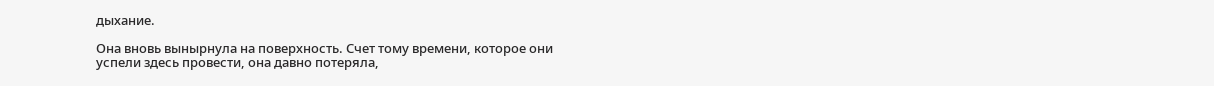дыхание.

Она вновь вынырнула на поверхность. Счет тому времени, которое они успели здесь провести, она давно потеряла,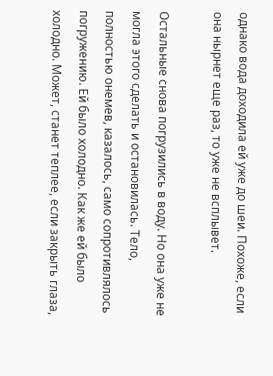однако вода доходила ей уже до шеи. Похоже, если она нырнет еще раз, то уже не всплывет.

Остальные снова погрузились в воду. Но она уже не могла этого сделать и остановилась. Тело, полностью онемев, казалось, само сопротивлялось погружению. Ей было холодно. Как же ей было холодно. Может, станет теплее, если закрыть глаза,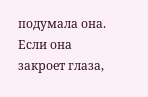подумала она. Если она закроет глаза,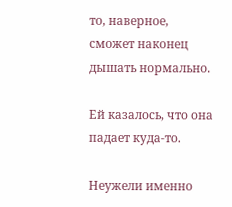то, наверное, сможет наконец дышать нормально.

Ей казалось, что она падает куда-то.

Неужели именно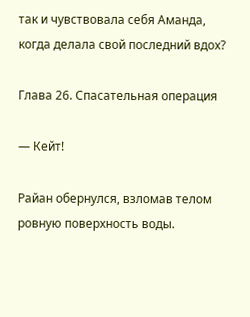так и чувствовала себя Аманда, когда делала свой последний вдох?

Глава 26. Спасательная операция

— Кейт!

Райан обернулся, взломав телом ровную поверхность воды.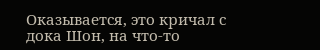Оказывается, это кричал с дока Шон, на что-то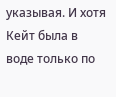указывая. И хотя Кейт была в воде только по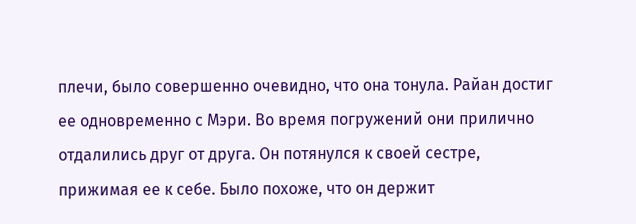плечи, было совершенно очевидно, что она тонула. Райан достиг ее одновременно с Мэри. Во время погружений они прилично отдалились друг от друга. Он потянулся к своей сестре, прижимая ее к себе. Было похоже, что он держит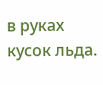в руках кусок льда.